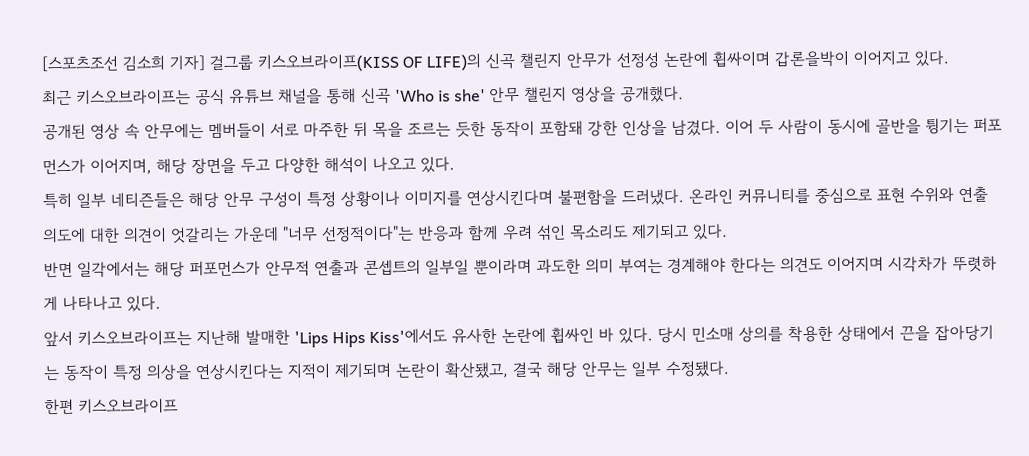[스포츠조선 김소희 기자] 걸그룹 키스오브라이프(KISS OF LIFE)의 신곡 챌린지 안무가 선정성 논란에 휩싸이며 갑론을박이 이어지고 있다.
최근 키스오브라이프는 공식 유튜브 채널을 통해 신곡 'Who is she' 안무 챌린지 영상을 공개했다.
공개된 영상 속 안무에는 멤버들이 서로 마주한 뒤 목을 조르는 듯한 동작이 포함돼 강한 인상을 남겼다. 이어 두 사람이 동시에 골반을 튕기는 퍼포먼스가 이어지며, 해당 장면을 두고 다양한 해석이 나오고 있다.
특히 일부 네티즌들은 해당 안무 구성이 특정 상황이나 이미지를 연상시킨다며 불편함을 드러냈다. 온라인 커뮤니티를 중심으로 표현 수위와 연출 의도에 대한 의견이 엇갈리는 가운데 "너무 선정적이다"는 반응과 함께 우려 섞인 목소리도 제기되고 있다.
반면 일각에서는 해당 퍼포먼스가 안무적 연출과 콘셉트의 일부일 뿐이라며 과도한 의미 부여는 경계해야 한다는 의견도 이어지며 시각차가 뚜렷하게 나타나고 있다.
앞서 키스오브라이프는 지난해 발매한 'Lips Hips Kiss'에서도 유사한 논란에 휩싸인 바 있다. 당시 민소매 상의를 착용한 상태에서 끈을 잡아당기는 동작이 특정 의상을 연상시킨다는 지적이 제기되며 논란이 확산됐고, 결국 해당 안무는 일부 수정됐다.
한편 키스오브라이프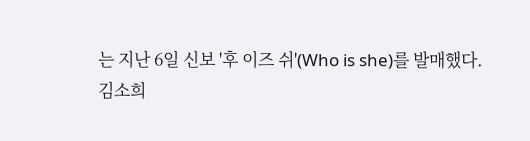는 지난 6일 신보 '후 이즈 쉬'(Who is she)를 발매했다.
김소희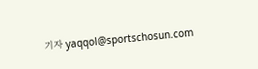기자 yaqqol@sportschosun.com